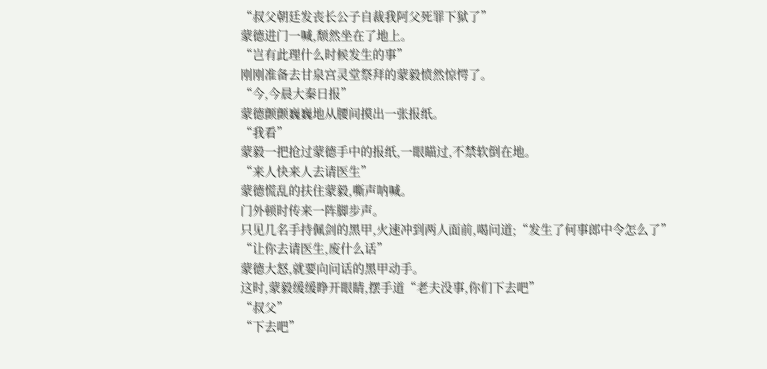“叔父朝廷发丧长公子自裁我阿父死罪下狱了”
蒙德进门一喊,颓然坐在了地上。
“岂有此理什么时候发生的事”
刚刚准备去甘泉宫灵堂祭拜的蒙毅愤然惊愕了。
“今,今晨大秦日报”
蒙德颤颤巍巍地从腰间摸出一张报纸。
“我看”
蒙毅一把抢过蒙德手中的报纸,一眼瞄过,不禁软倒在地。
“来人快来人去请医生”
蒙德慌乱的扶住蒙毅,嘶声呐喊。
门外顿时传来一阵脚步声。
只见几名手持佩剑的黑甲,火速冲到两人面前,喝问道;“发生了何事郎中令怎么了”
“让你去请医生,废什么话”
蒙德大怒,就要向问话的黑甲动手。
这时,蒙毅缓缓睁开眼睛,摆手道“老夫没事,你们下去吧”
“叔父”
“下去吧”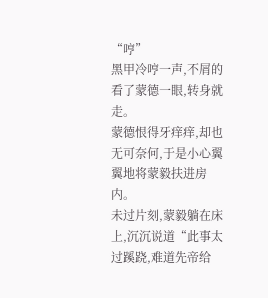“哼”
黑甲冷哼一声,不屑的看了蒙德一眼,转身就走。
蒙德恨得牙痒痒,却也无可奈何,于是小心翼翼地将蒙毅扶进房内。
未过片刻,蒙毅躺在床上,沉沉说道“此事太过蹊跷,难道先帝给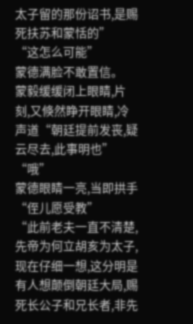太子留的那份诏书,是赐死扶苏和蒙恬的”
“这怎么可能”
蒙德满脸不敢置信。
蒙毅缓缓闭上眼睛,片刻,又倏然睁开眼睛,冷声道“朝廷提前发丧,疑云尽去,此事明也”
“哦”
蒙德眼睛一亮,当即拱手“侄儿愿受教”
“此前老夫一直不清楚,先帝为何立胡亥为太子,现在仔细一想,这分明是有人想颠倒朝廷大局,赐死长公子和兄长者,非先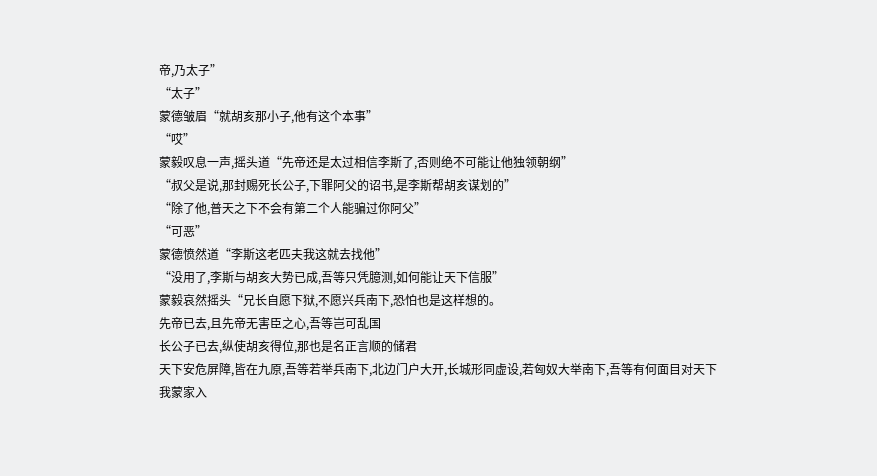帝,乃太子”
“太子”
蒙德皱眉“就胡亥那小子,他有这个本事”
“哎”
蒙毅叹息一声,摇头道“先帝还是太过相信李斯了,否则绝不可能让他独领朝纲”
“叔父是说,那封赐死长公子,下罪阿父的诏书,是李斯帮胡亥谋划的”
“除了他,普天之下不会有第二个人能骗过你阿父”
“可恶”
蒙德愤然道“李斯这老匹夫我这就去找他”
“没用了,李斯与胡亥大势已成,吾等只凭臆测,如何能让天下信服”
蒙毅哀然摇头“兄长自愿下狱,不愿兴兵南下,恐怕也是这样想的。
先帝已去,且先帝无害臣之心,吾等岂可乱国
长公子已去,纵使胡亥得位,那也是名正言顺的储君
天下安危屏障,皆在九原,吾等若举兵南下,北边门户大开,长城形同虚设,若匈奴大举南下,吾等有何面目对天下
我蒙家入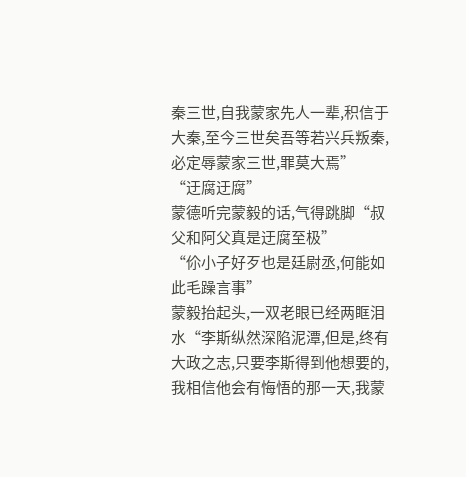秦三世,自我蒙家先人一辈,积信于大秦,至今三世矣吾等若兴兵叛秦,必定辱蒙家三世,罪莫大焉”
“迂腐迂腐”
蒙德听完蒙毅的话,气得跳脚“叔父和阿父真是迂腐至极”
“伱小子好歹也是廷尉丞,何能如此毛躁言事”
蒙毅抬起头,一双老眼已经两眶泪水“李斯纵然深陷泥潭,但是,终有大政之志,只要李斯得到他想要的,我相信他会有悔悟的那一天,我蒙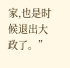家,也是时候退出大政了。”